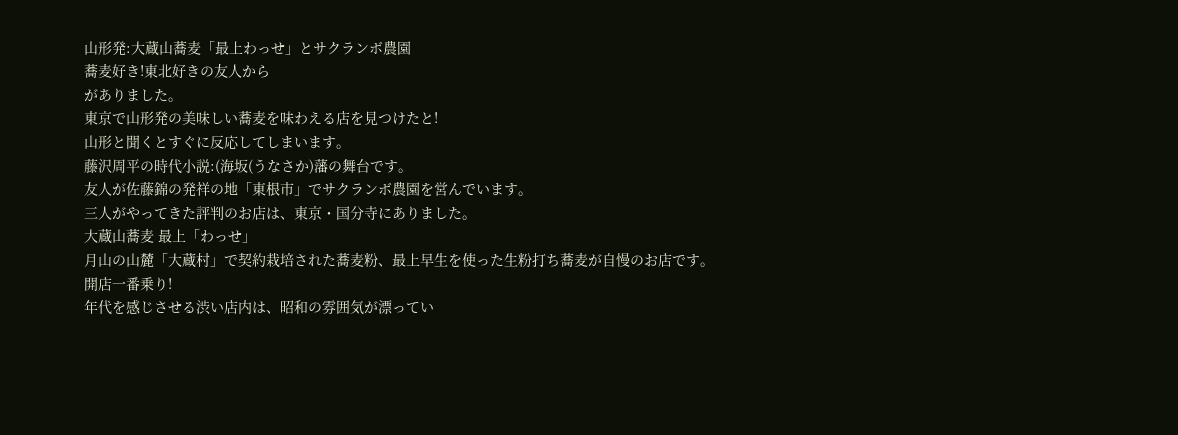山形発:大蔵山蕎麦「最上わっせ」とサクランボ農園
蕎麦好き!東北好きの友人から
がありました。
東京で山形発の美味しい蕎麦を味わえる店を見つけたと!
山形と聞くとすぐに反応してしまいます。
藤沢周平の時代小説:(海坂(うなさか)藩の舞台です。
友人が佐藤錦の発祥の地「東根市」でサクランボ農園を営んでいます。
三人がやってきた評判のお店は、東京・国分寺にありました。
大蔵山蕎麦 最上「わっせ」
月山の山麓「大蔵村」で契約栽培された蕎麦粉、最上早生を使った生粉打ち蕎麦が自慢のお店です。
開店一番乗り!
年代を感じさせる渋い店内は、昭和の雰囲気が漂ってい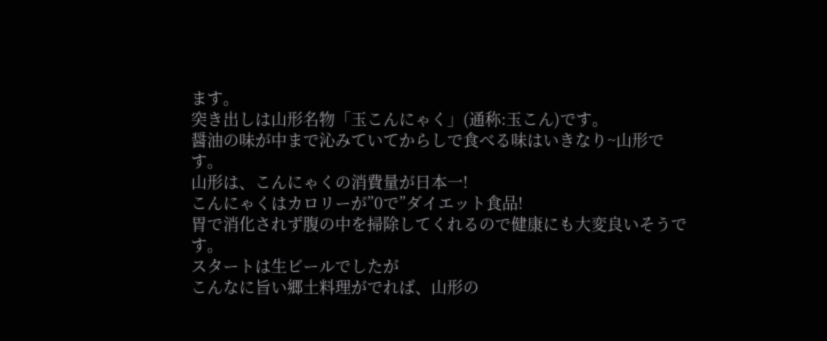ます。
突き出しは山形名物「玉こんにゃく」(通称:玉こん)です。
醤油の味が中まで沁みていてからしで食べる味はいきなり~山形です。
山形は、こんにゃくの消費量が日本一!
こんにゃくはカロリーが”0で”ダイエット食品!
胃で消化されず腹の中を掃除してくれるので健康にも大変良いそうです。
スタートは生ビールでしたが
こんなに旨い郷土料理がでれば、山形の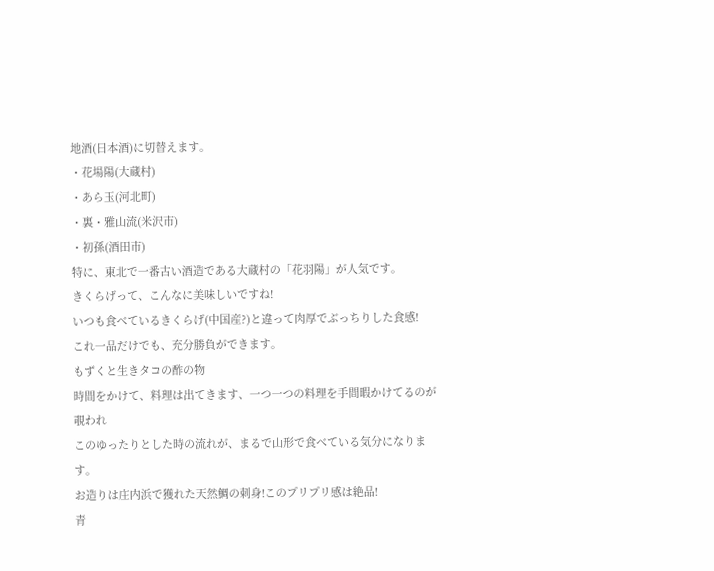地酒(日本酒)に切替えます。
・花場陽(大蔵村)
・あら玉(河北町)
・裏・雅山流(米沢市)
・初孫(酒田市)
特に、東北で一番古い酒造である大蔵村の「花羽陽」が人気です。
きくらげって、こんなに美味しいですね!
いつも食べているきくらげ(中国産?)と違って肉厚でぶっちりした食感!
これ一品だけでも、充分勝負ができます。
もずくと生きタコの酢の物
時間をかけて、料理は出てきます、一つ一つの料理を手間暇かけてるのが覗われ
このゆったりとした時の流れが、まるで山形で食べている気分になります。
お造りは庄内浜で獲れた天然鯛の刺身!このプリプリ感は絶品!
青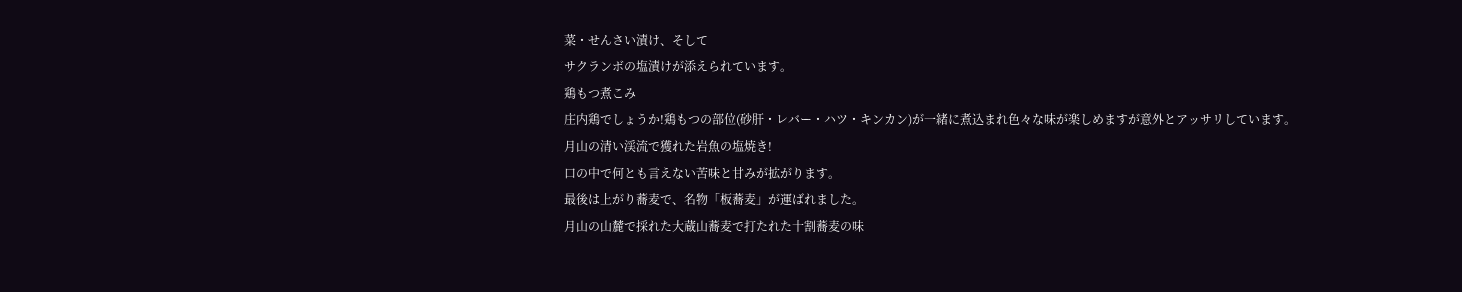菜・せんさい漬け、そして
サクランボの塩漬けが添えられています。
鶏もつ煮こみ
庄内鶏でしょうか!鶏もつの部位(砂肝・レバー・ハツ・キンカン)が一緒に煮込まれ色々な味が楽しめますが意外とアッサリしています。
月山の清い渓流で獲れた岩魚の塩焼き!
口の中で何とも言えない苦味と甘みが拡がります。
最後は上がり蕎麦で、名物「板蕎麦」が運ばれました。
月山の山麓で採れた大蔵山蕎麦で打たれた十割蕎麦の味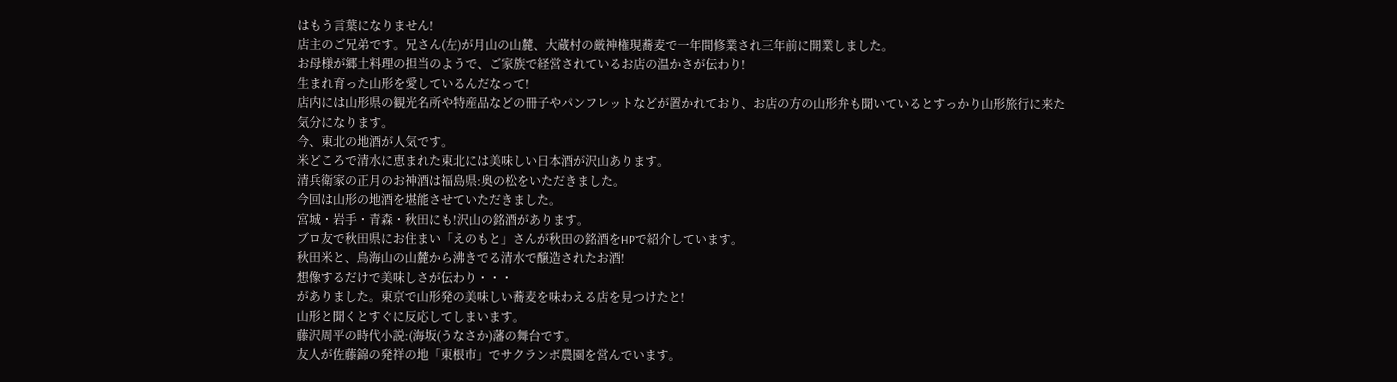はもう言葉になりません!
店主のご兄弟です。兄さん(左)が月山の山麓、大蔵村の厳神権現蕎麦で一年間修業され三年前に開業しました。
お母様が郷土料理の担当のようで、ご家族で経営されているお店の温かさが伝わり!
生まれ育った山形を愛しているんだなって!
店内には山形県の観光名所や特産品などの冊子やパンフレットなどが置かれており、お店の方の山形弁も聞いているとすっかり山形旅行に来た気分になります。
今、東北の地酒が人気です。
米どころで清水に恵まれた東北には美味しい日本酒が沢山あります。
清兵衛家の正月のお神酒は福島県:奥の松をいただきました。
今回は山形の地酒を堪能させていただきました。
宮城・岩手・青森・秋田にも!沢山の銘酒があります。
ブロ友で秋田県にお住まい「えのもと」さんが秋田の銘酒をHPで紹介しています。
秋田米と、鳥海山の山麓から沸きでる清水で醸造されたお酒!
想像するだけで美味しさが伝わり・・・
がありました。東京で山形発の美味しい蕎麦を味わえる店を見つけたと!
山形と聞くとすぐに反応してしまいます。
藤沢周平の時代小説:(海坂(うなさか)藩の舞台です。
友人が佐藤錦の発祥の地「東根市」でサクランボ農園を営んでいます。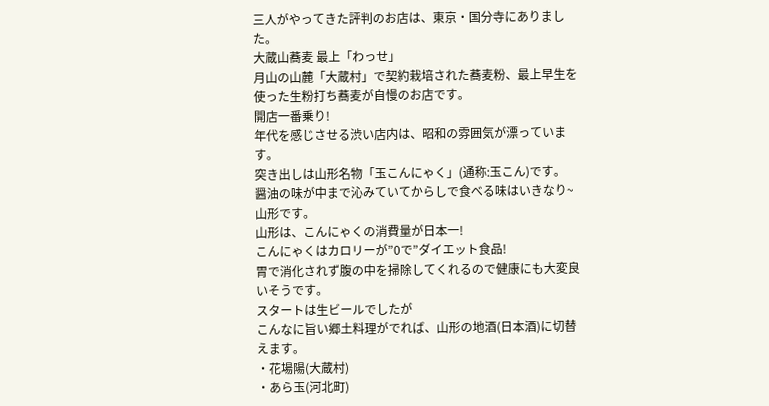三人がやってきた評判のお店は、東京・国分寺にありました。
大蔵山蕎麦 最上「わっせ」
月山の山麓「大蔵村」で契約栽培された蕎麦粉、最上早生を使った生粉打ち蕎麦が自慢のお店です。
開店一番乗り!
年代を感じさせる渋い店内は、昭和の雰囲気が漂っています。
突き出しは山形名物「玉こんにゃく」(通称:玉こん)です。
醤油の味が中まで沁みていてからしで食べる味はいきなり~山形です。
山形は、こんにゃくの消費量が日本一!
こんにゃくはカロリーが”0で”ダイエット食品!
胃で消化されず腹の中を掃除してくれるので健康にも大変良いそうです。
スタートは生ビールでしたが
こんなに旨い郷土料理がでれば、山形の地酒(日本酒)に切替えます。
・花場陽(大蔵村)
・あら玉(河北町)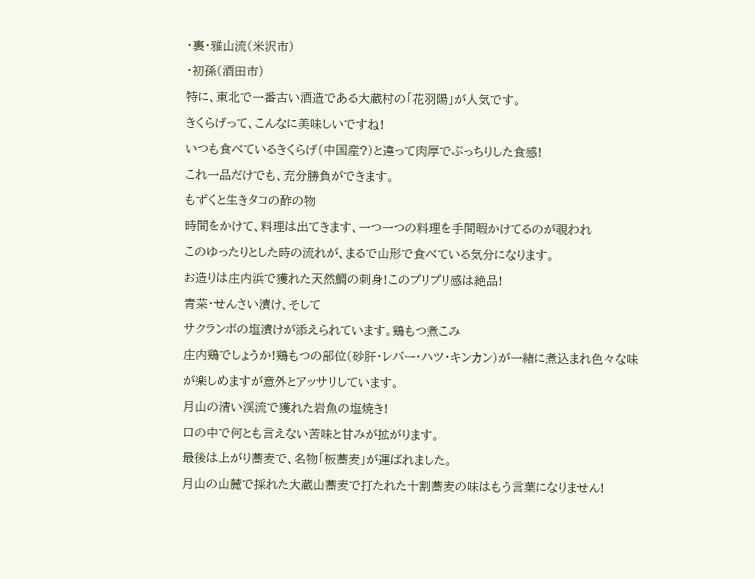・裏・雅山流(米沢市)
・初孫(酒田市)
特に、東北で一番古い酒造である大蔵村の「花羽陽」が人気です。
きくらげって、こんなに美味しいですね!
いつも食べているきくらげ(中国産?)と違って肉厚でぶっちりした食感!
これ一品だけでも、充分勝負ができます。
もずくと生きタコの酢の物
時間をかけて、料理は出てきます、一つ一つの料理を手間暇かけてるのが覗われ
このゆったりとした時の流れが、まるで山形で食べている気分になります。
お造りは庄内浜で獲れた天然鯛の刺身!このプリプリ感は絶品!
青菜・せんさい漬け、そして
サクランボの塩漬けが添えられています。鶏もつ煮こみ
庄内鶏でしょうか!鶏もつの部位(砂肝・レバー・ハツ・キンカン)が一緒に煮込まれ色々な味が楽しめますが意外とアッサリしています。
月山の清い渓流で獲れた岩魚の塩焼き!
口の中で何とも言えない苦味と甘みが拡がります。
最後は上がり蕎麦で、名物「板蕎麦」が運ばれました。
月山の山麓で採れた大蔵山蕎麦で打たれた十割蕎麦の味はもう言葉になりません!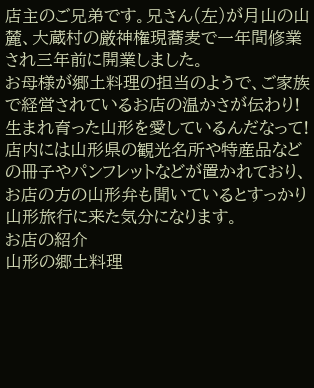店主のご兄弟です。兄さん(左)が月山の山麓、大蔵村の厳神権現蕎麦で一年間修業され三年前に開業しました。
お母様が郷土料理の担当のようで、ご家族で経営されているお店の温かさが伝わり!
生まれ育った山形を愛しているんだなって!
店内には山形県の観光名所や特産品などの冊子やパンフレットなどが置かれており、お店の方の山形弁も聞いているとすっかり山形旅行に来た気分になります。
お店の紹介
山形の郷土料理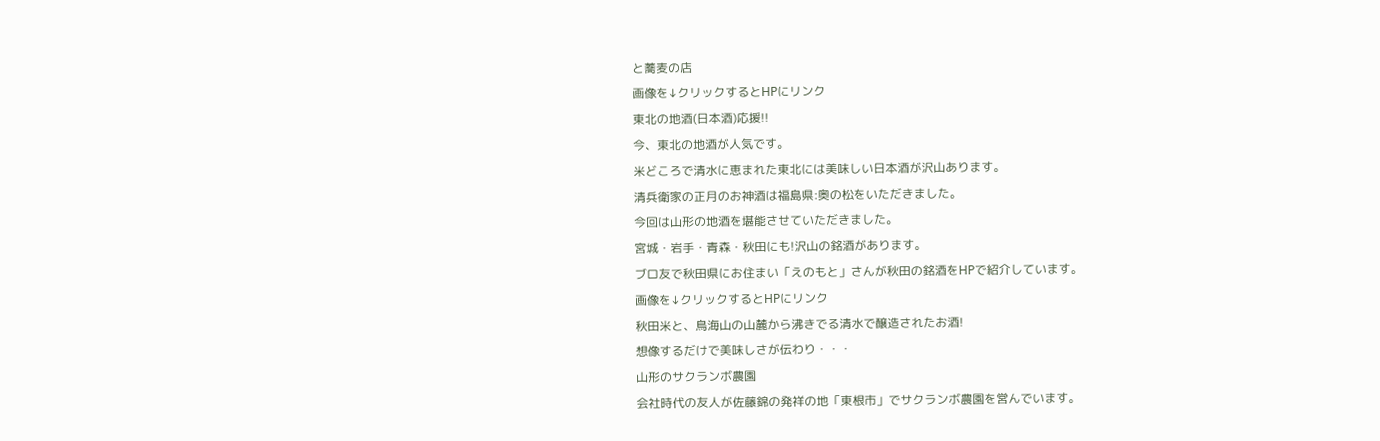と蕎麦の店
画像を↓クリックするとHPにリンク
東北の地酒(日本酒)応援!!
今、東北の地酒が人気です。
米どころで清水に恵まれた東北には美味しい日本酒が沢山あります。
清兵衛家の正月のお神酒は福島県:奥の松をいただきました。
今回は山形の地酒を堪能させていただきました。
宮城・岩手・青森・秋田にも!沢山の銘酒があります。
ブロ友で秋田県にお住まい「えのもと」さんが秋田の銘酒をHPで紹介しています。
画像を↓クリックするとHPにリンク
秋田米と、鳥海山の山麓から沸きでる清水で醸造されたお酒!
想像するだけで美味しさが伝わり・・・
山形のサクランボ農園
会社時代の友人が佐藤錦の発祥の地「東根市」でサクランボ農園を営んでいます。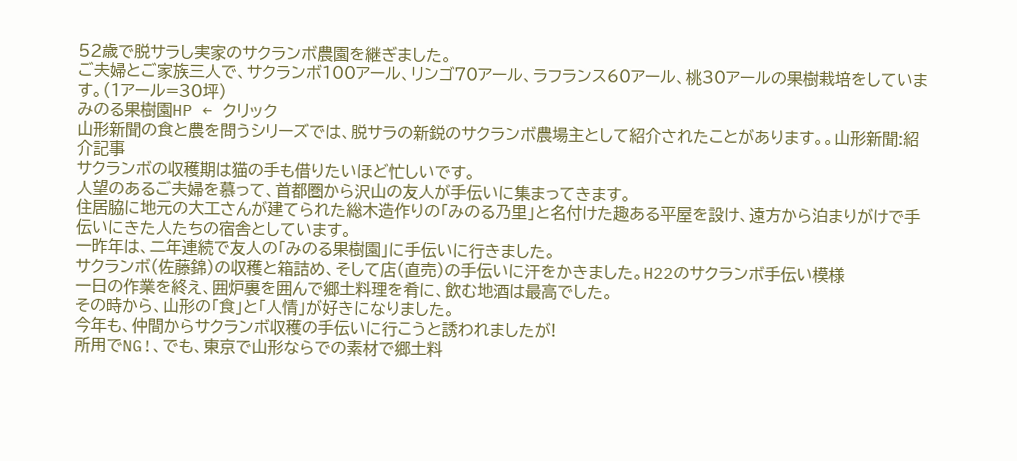52歳で脱サラし実家のサクランボ農園を継ぎました。
ご夫婦とご家族三人で、サクランボ100アール、リンゴ70アール、ラフランス60アール、桃30アールの果樹栽培をしています。(1アール=30坪)
みのる果樹園HP ← クリック
山形新聞の食と農を問うシリーズでは、脱サラの新鋭のサクランボ農場主として紹介されたことがあります。。山形新聞:紹介記事
サクランボの収穫期は猫の手も借りたいほど忙しいです。
人望のあるご夫婦を慕って、首都圏から沢山の友人が手伝いに集まってきます。
住居脇に地元の大工さんが建てられた総木造作りの「みのる乃里」と名付けた趣ある平屋を設け、遠方から泊まりがけで手伝いにきた人たちの宿舎としています。
一昨年は、二年連続で友人の「みのる果樹園」に手伝いに行きました。
サクランボ(佐藤錦)の収穫と箱詰め、そして店(直売)の手伝いに汗をかきました。H22のサクランボ手伝い模様
一日の作業を終え、囲炉裏を囲んで郷土料理を肴に、飲む地酒は最高でした。
その時から、山形の「食」と「人情」が好きになりました。
今年も、仲間からサクランボ収穫の手伝いに行こうと誘われましたが!
所用でNG!、でも、東京で山形ならでの素材で郷土料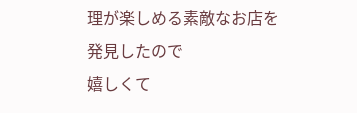理が楽しめる素敵なお店を発見したので
嬉しくて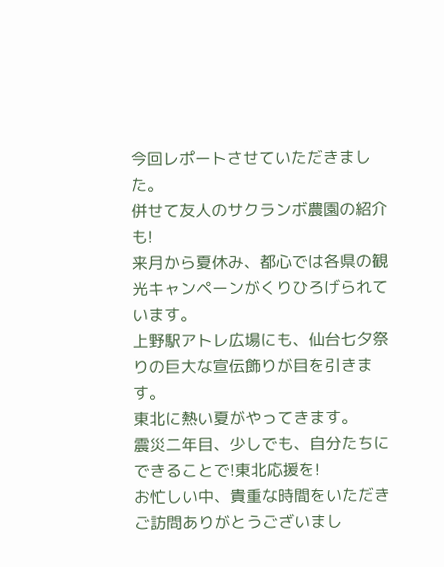今回レポートさせていただきました。
併せて友人のサクランボ農園の紹介も!
来月から夏休み、都心では各県の観光キャンペーンがくりひろげられています。
上野駅アトレ広場にも、仙台七夕祭りの巨大な宣伝飾りが目を引きます。
東北に熱い夏がやってきます。
震災二年目、少しでも、自分たちにできることで!東北応援を!
お忙しい中、貴重な時間をいただきご訪問ありがとうございまし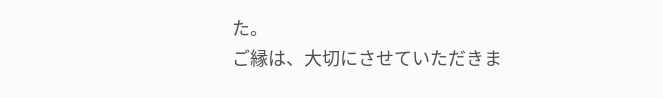た。
ご縁は、大切にさせていただきま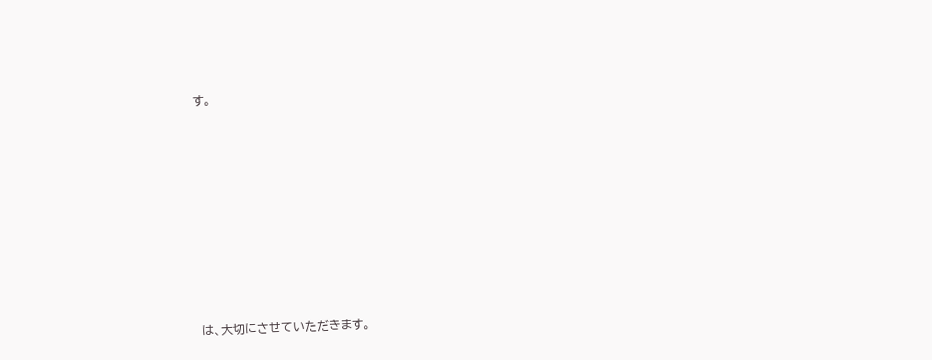す。















は、大切にさせていただきます。